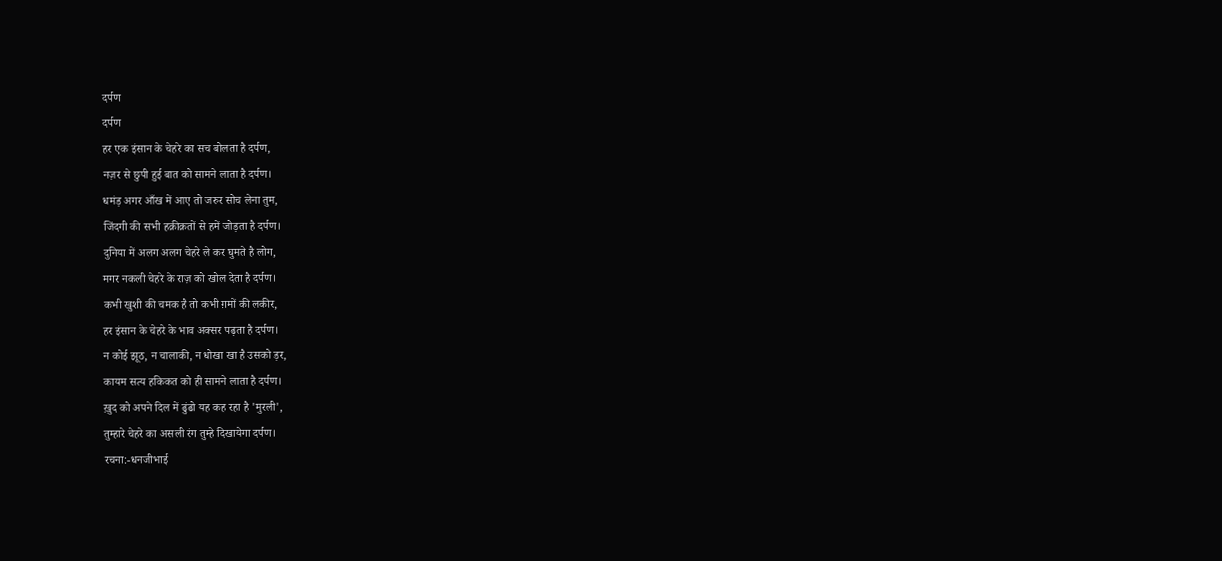दर्पण
दर्पण
हर एक इंसान के चेहरे का सच बोलता है दर्पण,
नज़र से छुपी हुई बात को सामने लाता है दर्पण।
धमंड़ अगर आँख में आए तो जरुर सोच लेना तुम,
जिंदगी की सभी हक़ीक़तों से हमें जोड़ता है दर्पण।
दुनिया में अलग अलग चेहरे ले कर घुमते है लोग,
मगर नकली चेहरे के राज़ को खोल देता है दर्पण।
कभी खुशी की चमक है तो कभी ग़मों की लकीर,
हर इंसान के चेहरे के भाव अक्सर पढ़ता है दर्पण।
न कोई झूठ, न चालाकी, न धोखा खा है उसको ड़र,
कायम सत्य हकिकत को ही सामने लाता है दर्पण।
ख़ुद को अपने दिल में ढुंढो यह कह रहा है 'मुरली',
तुम्हारे चेहरे का असली रंग तुम्हे दिखायेगा दर्पण।
रचना:-धनजीभाई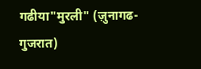गढीया"मुरली" (ज़ुनागढ-गुजरात)